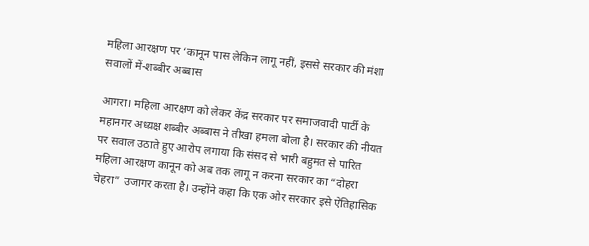महिला आरक्षण पर ‘कानून पास लेकिन लागू नहीं, इससे सरकार की मंशा सवालों में-शब्बीर अब्बास

आगरा। महिला आरक्षण को लेकर केंद्र सरकार पर समाजवादी पार्टी के महानगर अध्य़क्ष शब्बीर अब्बास ने तीखा हमला बोला है। सरकार की नीयत पर सवाल उठाते हुए आरोप लगाया कि संसद से भारी बहुमत से पारित महिला आरक्षण कानून को अब तक लागू न करना सरकार का “दोहरा चेहरा” उजागर करता है। उन्होंने कहा कि एक ओर सरकार इसे ऐतिहासिक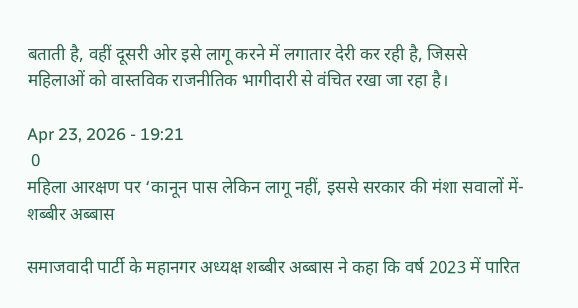बताती है, वहीं दूसरी ओर इसे लागू करने में लगातार देरी कर रही है, जिससे महिलाओं को वास्तविक राजनीतिक भागीदारी से वंचित रखा जा रहा है।

Apr 23, 2026 - 19:21
 0
महिला आरक्षण पर ‘कानून पास लेकिन लागू नहीं, इससे सरकार की मंशा सवालों में-शब्बीर अब्बास

समाजवादी पार्टी के महानगर अध्यक्ष शब्बीर अब्बास ने कहा कि वर्ष 2023 में पारित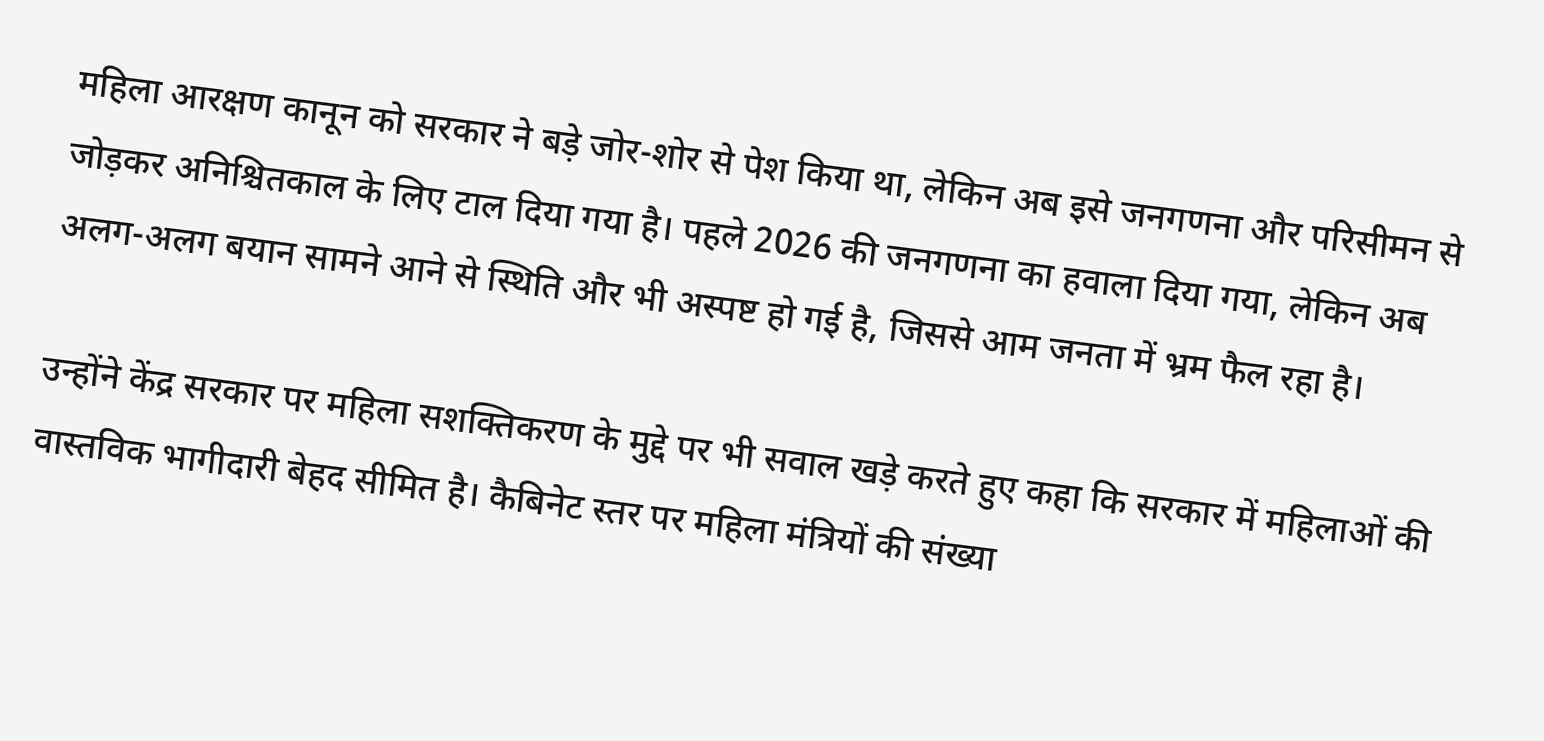महिला आरक्षण कानून को सरकार ने बड़े जोर-शोर से पेश किया था, लेकिन अब इसे जनगणना और परिसीमन से जोड़कर अनिश्चितकाल के लिए टाल दिया गया है। पहले 2026 की जनगणना का हवाला दिया गया, लेकिन अब अलग-अलग बयान सामने आने से स्थिति और भी अस्पष्ट हो गई है, जिससे आम जनता में भ्रम फैल रहा है।

उन्होंने केंद्र सरकार पर महिला सशक्तिकरण के मुद्दे पर भी सवाल खड़े करते हुए कहा कि सरकार में महिलाओं की वास्तविक भागीदारी बेहद सीमित है। कैबिनेट स्तर पर महिला मंत्रियों की संख्या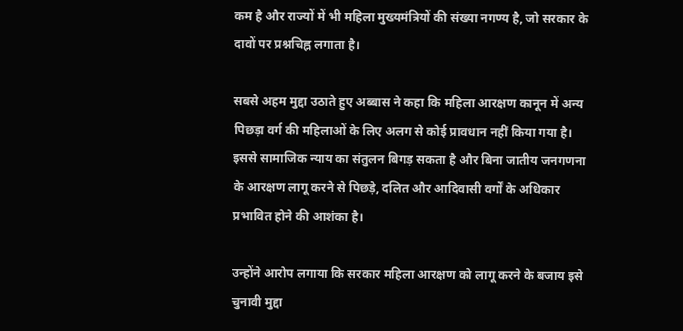कम है और राज्यों में भी महिला मुख्यमंत्रियों की संख्या नगण्य है, जो सरकार के दावों पर प्रश्नचिह्न लगाता है।

सबसे अहम मुद्दा उठाते हुए अब्बास ने कहा कि महिला आरक्षण कानून में अन्य पिछड़ा वर्ग की महिलाओं के लिए अलग से कोई प्रावधान नहीं किया गया है। इससे सामाजिक न्याय का संतुलन बिगड़ सकता है और बिना जातीय जनगणना के आरक्षण लागू करने से पिछड़े, दलित और आदिवासी वर्गों के अधिकार प्रभावित होने की आशंका है।

उन्होंने आरोप लगाया कि सरकार महिला आरक्षण को लागू करने के बजाय इसे चुनावी मुद्दा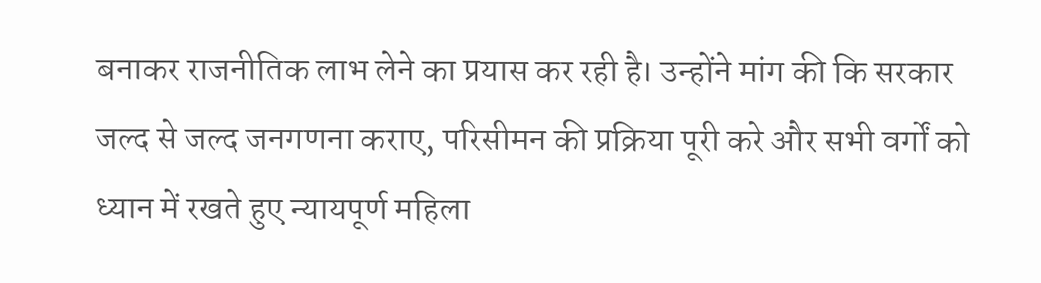बनाकर राजनीतिक लाभ लेने का प्रयास कर रही है। उन्होंने मांग की कि सरकार जल्द से जल्द जनगणना कराए, परिसीमन की प्रक्रिया पूरी करे और सभी वर्गों को ध्यान में रखते हुए न्यायपूर्ण महिला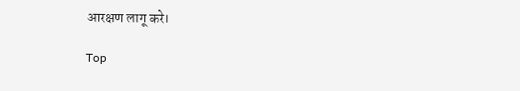आरक्षण लागू करे।

Top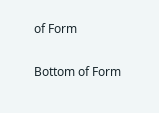of Form

Bottom of Form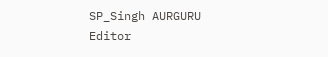SP_Singh AURGURU Editor